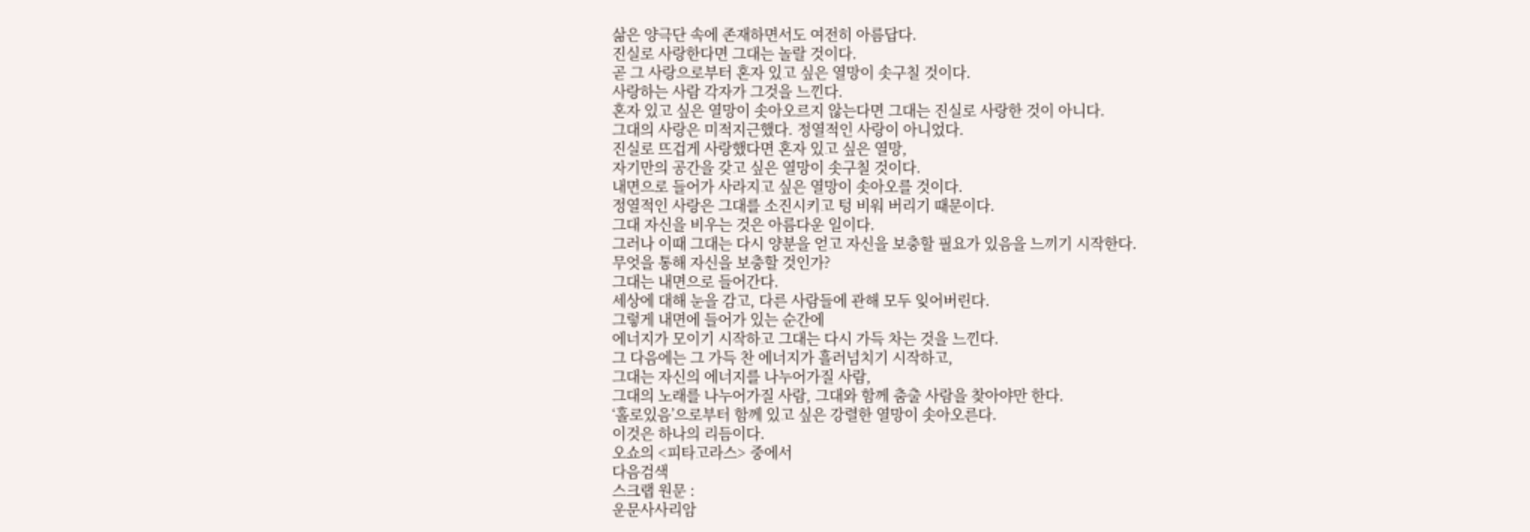삶은 양극단 속에 존재하면서도 여전히 아름답다.
진실로 사랑한다면 그대는 놀랄 것이다.
곧 그 사랑으로부터 혼자 있고 싶은 열망이 솟구칠 것이다.
사랑하는 사람 각자가 그것을 느낀다.
혼자 있고 싶은 열망이 솟아오르지 않는다면 그대는 진실로 사랑한 것이 아니다.
그대의 사랑은 미적지근했다. 정열적인 사랑이 아니었다.
진실로 뜨겁게 사랑했다면 혼자 있고 싶은 열망,
자기만의 공간을 갖고 싶은 열망이 솟구칠 것이다.
내면으로 들어가 사라지고 싶은 열망이 솟아오를 것이다.
정열적인 사랑은 그대를 소진시키고 텅 비워 버리기 때문이다.
그대 자신을 비우는 것은 아름다운 일이다.
그러나 이때 그대는 다시 양분을 얻고 자신을 보충할 필요가 있음을 느끼기 시작한다.
무엇을 통해 자신을 보충할 것인가?
그대는 내면으로 들어간다.
세상에 대해 눈을 감고, 다른 사람들에 관해 모두 잊어버린다.
그렇게 내면에 들어가 있는 순간에
에너지가 모이기 시작하고 그대는 다시 가득 차는 것을 느낀다.
그 다음에는 그 가득 찬 에너지가 흘러넘치기 시작하고,
그대는 자신의 에너지를 나누어가질 사람,
그대의 노래를 나누어가질 사람, 그대와 함께 춤출 사람을 찾아야만 한다.
‘홀로있음’으로부터 함께 있고 싶은 강렬한 열망이 솟아오른다.
이것은 하나의 리듬이다.
오쇼의 <피타고라스> 중에서
다음검색
스크랩 원문 :
운문사사리암